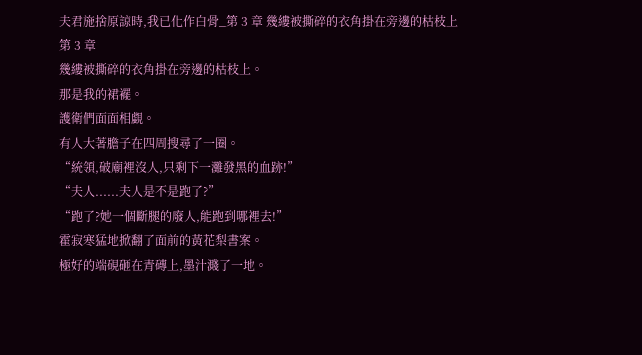夫君施捨原諒時,我已化作白骨_第 3 章 幾縷被撕碎的衣角掛在旁邊的枯枝上
第 3 章
幾縷被撕碎的衣角掛在旁邊的枯枝上。
那是我的裙襬。
護衛們面面相覷。
有人大著膽子在四周搜尋了一圈。
“統領,破廟裡沒人,只剩下一灘發黑的血跡!”
“夫人......夫人是不是跑了?”
“跑了?她一個斷腿的廢人,能跑到哪裡去!”
霍寂寒猛地掀翻了面前的黃花梨書案。
極好的端硯砸在青磚上,墨汁濺了一地。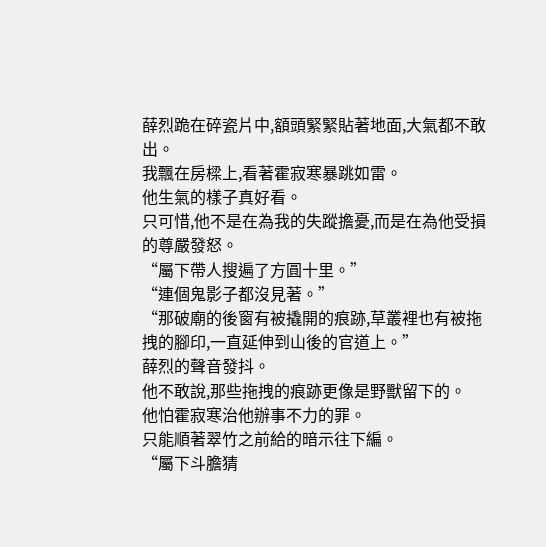薛烈跪在碎瓷片中,額頭緊緊貼著地面,大氣都不敢出。
我飄在房樑上,看著霍寂寒暴跳如雷。
他生氣的樣子真好看。
只可惜,他不是在為我的失蹤擔憂,而是在為他受損的尊嚴發怒。
“屬下帶人搜遍了方圓十里。”
“連個鬼影子都沒見著。”
“那破廟的後窗有被撬開的痕跡,草叢裡也有被拖拽的腳印,一直延伸到山後的官道上。”
薛烈的聲音發抖。
他不敢說,那些拖拽的痕跡更像是野獸留下的。
他怕霍寂寒治他辦事不力的罪。
只能順著翠竹之前給的暗示往下編。
“屬下斗膽猜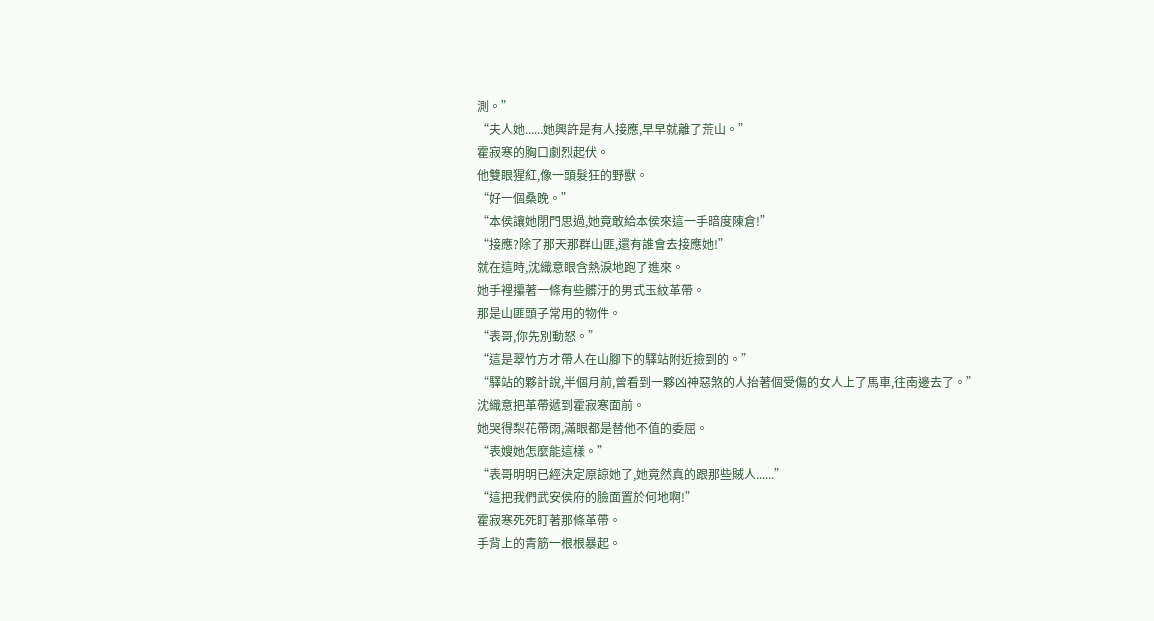測。”
“夫人她......她興許是有人接應,早早就離了荒山。”
霍寂寒的胸口劇烈起伏。
他雙眼猩紅,像一頭髮狂的野獸。
“好一個桑晚。”
“本侯讓她閉門思過,她竟敢給本侯來這一手暗度陳倉!”
“接應?除了那天那群山匪,還有誰會去接應她!”
就在這時,沈織意眼含熱淚地跑了進來。
她手裡攥著一條有些髒汙的男式玉紋革帶。
那是山匪頭子常用的物件。
“表哥,你先別動怒。”
“這是翠竹方才帶人在山腳下的驛站附近撿到的。”
“驛站的夥計說,半個月前,曾看到一夥凶神惡煞的人抬著個受傷的女人上了馬車,往南邊去了。”
沈織意把革帶遞到霍寂寒面前。
她哭得梨花帶雨,滿眼都是替他不值的委屈。
“表嫂她怎麼能這樣。”
“表哥明明已經決定原諒她了,她竟然真的跟那些賊人......”
“這把我們武安侯府的臉面置於何地啊!”
霍寂寒死死盯著那條革帶。
手背上的青筋一根根暴起。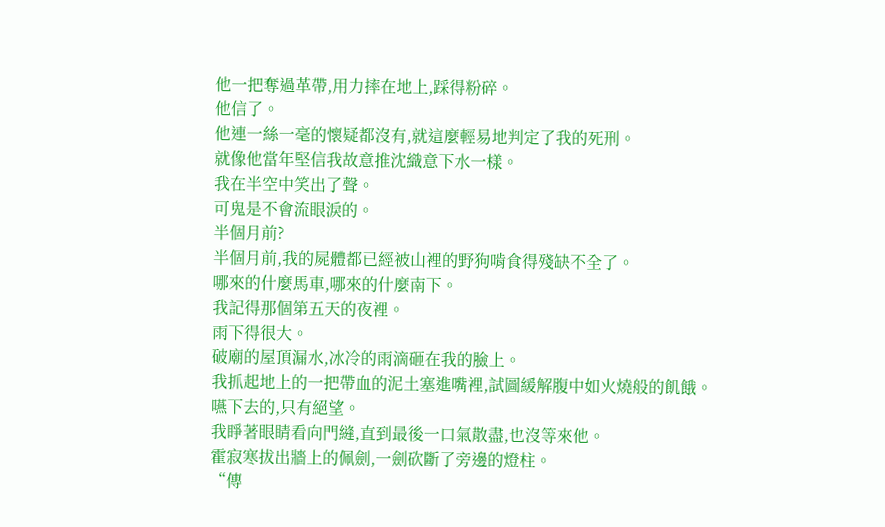他一把奪過革帶,用力摔在地上,踩得粉碎。
他信了。
他連一絲一毫的懷疑都沒有,就這麼輕易地判定了我的死刑。
就像他當年堅信我故意推沈織意下水一樣。
我在半空中笑出了聲。
可鬼是不會流眼淚的。
半個月前?
半個月前,我的屍體都已經被山裡的野狗啃食得殘缺不全了。
哪來的什麼馬車,哪來的什麼南下。
我記得那個第五天的夜裡。
雨下得很大。
破廟的屋頂漏水,冰冷的雨滴砸在我的臉上。
我抓起地上的一把帶血的泥土塞進嘴裡,試圖緩解腹中如火燒般的飢餓。
嚥下去的,只有絕望。
我睜著眼睛看向門縫,直到最後一口氣散盡,也沒等來他。
霍寂寒拔出牆上的佩劍,一劍砍斷了旁邊的燈柱。
“傳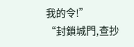我的令!”
“封鎖城門,查抄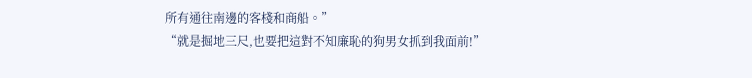所有通往南邊的客棧和商船。”
“就是掘地三尺,也要把這對不知廉恥的狗男女抓到我面前!”